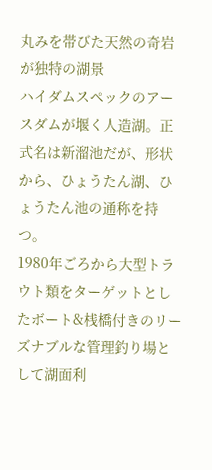丸みを帯びた天然の奇岩が独特の湖景
ハイダムスペックのアースダムが堰く人造湖。正式名は新溜池だが、形状から、ひょうたん湖、ひょうたん池の通称を持つ。
1980年ごろから大型トラウト類をターゲットとしたボート&桟橋付きのリーズナブルな管理釣り場として湖面利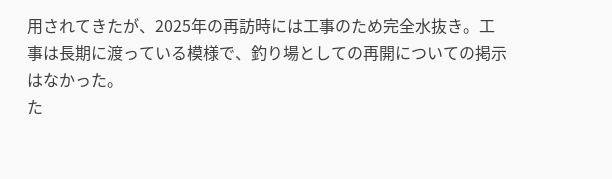用されてきたが、2025年の再訪時には工事のため完全水抜き。工事は長期に渡っている模様で、釣り場としての再開についての掲示はなかった。
た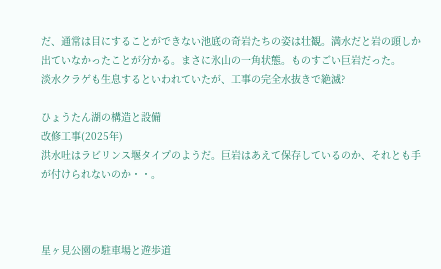だ、通常は目にすることができない池底の奇岩たちの姿は壮観。満水だと岩の頭しか出ていなかったことが分かる。まさに氷山の一角状態。ものすごい巨岩だった。
淡水クラゲも生息するといわれていたが、工事の完全水抜きで絶滅?

ひょうたん湖の構造と設備
改修工事(2025年)
洪水吐はラビリンス堰タイプのようだ。巨岩はあえて保存しているのか、それとも手が付けられないのか・・。



星ヶ見公園の駐車場と遊歩道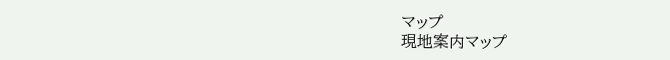マップ
現地案内マップ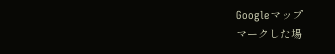Googleマップ
マークした場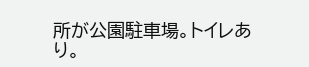所が公園駐車場。トイレあり。